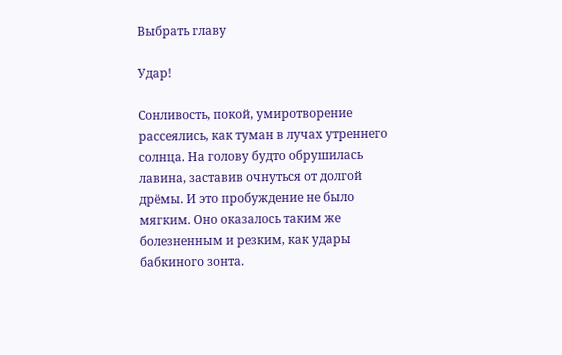Выбрать главу

Удар!

Сонливость, покой, умиротворение рассеялись, как туман в лучах утреннего солнца. На голову будто обрушилась лавина, заставив очнуться от долгой дрёмы. И это пробуждение не было мягким. Оно оказалось таким же болезненным и резким, как удары бабкиного зонта.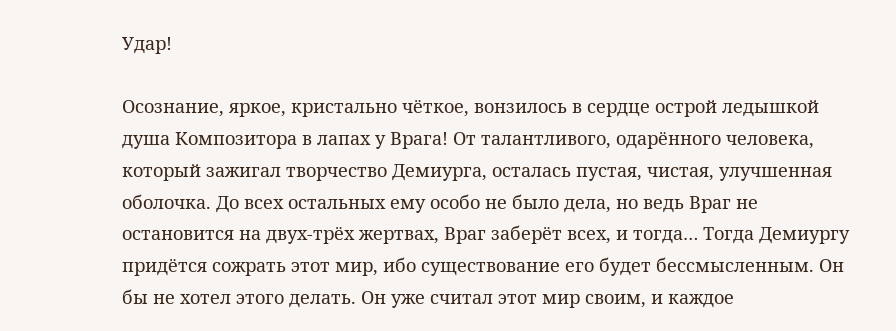Удар!

Осознание, яркое, кристально чёткое, вонзилось в сердце острой ледышкой душа Композитора в лапах у Врага! От талантливого, одарённого человека, который зажигал творчество Демиурга, осталась пустая, чистая, улучшенная оболочка. До всех остальных ему особо не было дела, но ведь Враг не остановится на двух-трёх жертвах, Враг заберёт всех, и тогда… Тогда Демиургу придётся сожрать этот мир, ибо существование его будет бессмысленным. Он бы не хотел этого делать. Он уже считал этот мир своим, и каждое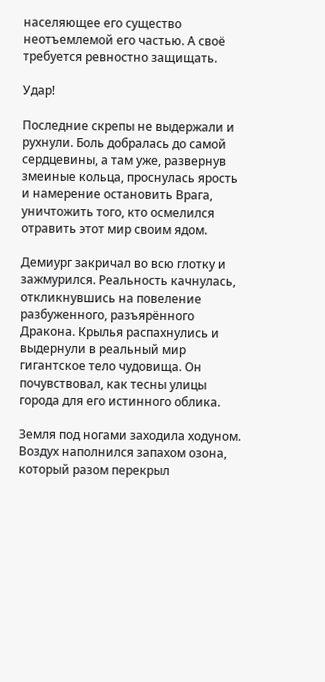населяющее его существо неотъемлемой его частью. А своё требуется ревностно защищать.

Удар!

Последние скрепы не выдержали и рухнули. Боль добралась до самой сердцевины, а там уже, развернув змеиные кольца, проснулась ярость и намерение остановить Врага, уничтожить того, кто осмелился отравить этот мир своим ядом.

Демиург закричал во всю глотку и зажмурился. Реальность качнулась, откликнувшись на повеление разбуженного, разъярённого Дракона. Крылья распахнулись и выдернули в реальный мир гигантское тело чудовища. Он почувствовал, как тесны улицы города для его истинного облика.

Земля под ногами заходила ходуном. Воздух наполнился запахом озона, который разом перекрыл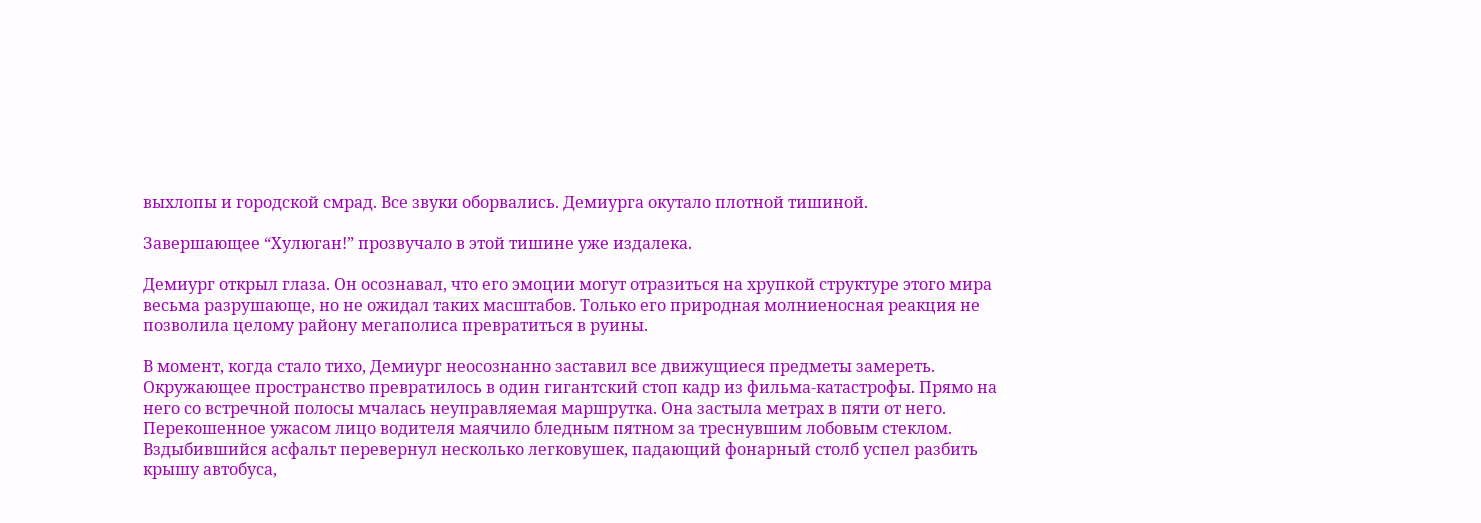выхлопы и городской смрад. Все звуки оборвались. Демиурга окутало плотной тишиной.

Завершающее “Хулюган!” прозвучало в этой тишине уже издалека.

Демиург открыл глаза. Он осознавал, что его эмоции могут отразиться на хрупкой структуре этого мира весьма разрушающе, но не ожидал таких масштабов. Только его природная молниеносная реакция не позволила целому району мегаполиса превратиться в руины.

В момент, когда стало тихо, Демиург неосознанно заставил все движущиеся предметы замереть. Окружающее пространство превратилось в один гигантский стоп кадр из фильма-катастрофы. Прямо на него со встречной полосы мчалась неуправляемая маршрутка. Она застыла метрах в пяти от него. Перекошенное ужасом лицо водителя маячило бледным пятном за треснувшим лобовым стеклом. Вздыбившийся асфальт перевернул несколько легковушек, падающий фонарный столб успел разбить крышу автобуса,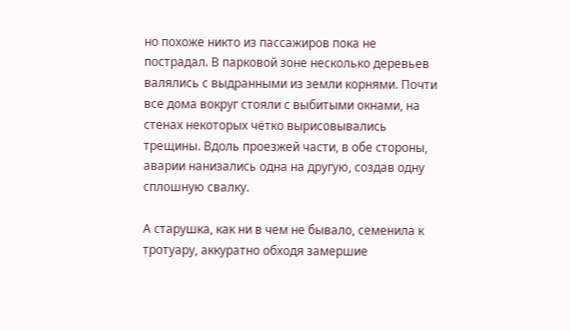но похоже никто из пассажиров пока не пострадал. В парковой зоне несколько деревьев валялись с выдранными из земли корнями. Почти все дома вокруг стояли с выбитыми окнами, на стенах некоторых чётко вырисовывались трещины. Вдоль проезжей части, в обе стороны, аварии нанизались одна на другую, создав одну сплошную свалку.

А старушка, как ни в чем не бывало, семенила к тротуару, аккуратно обходя замершие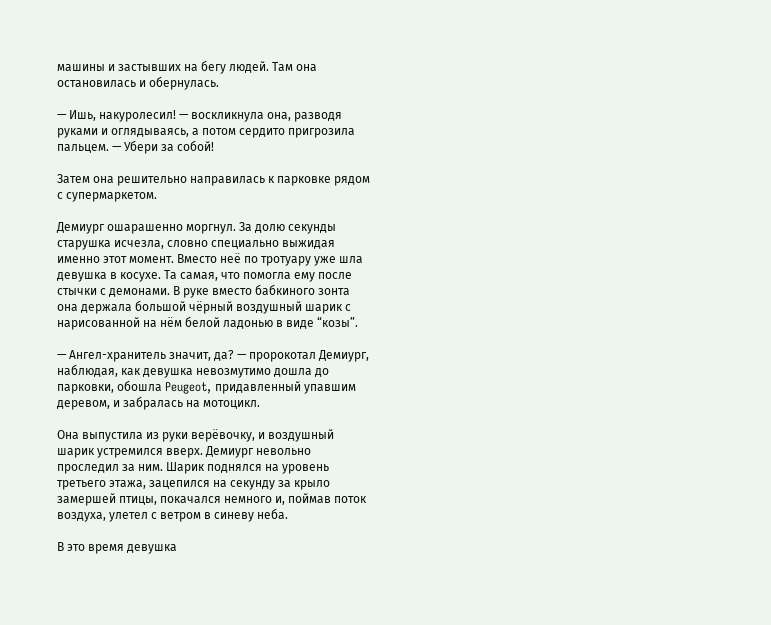машины и застывших на бегу людей. Там она остановилась и обернулась.

— Ишь, накуролесил! — воскликнула она, разводя руками и оглядываясь, а потом сердито пригрозила пальцем. — Убери за собой!

Затем она решительно направилась к парковке рядом с супермаркетом.

Демиург ошарашенно моргнул. За долю секунды старушка исчезла, словно специально выжидая именно этот момент. Вместо неё по тротуару уже шла девушка в косухе. Та самая, что помогла ему после стычки с демонами. В руке вместо бабкиного зонта она держала большой чёрный воздушный шарик с нарисованной на нём белой ладонью в виде “козы”.

— Ангел-хранитель значит, да? — пророкотал Демиург, наблюдая, как девушка невозмутимо дошла до парковки, обошла Peugeot, придавленный упавшим деревом, и забралась на мотоцикл.

Она выпустила из руки верёвочку, и воздушный шарик устремился вверх. Демиург невольно проследил за ним. Шарик поднялся на уровень третьего этажа, зацепился на секунду за крыло замершей птицы, покачался немного и, поймав поток воздуха, улетел с ветром в синеву неба.

В это время девушка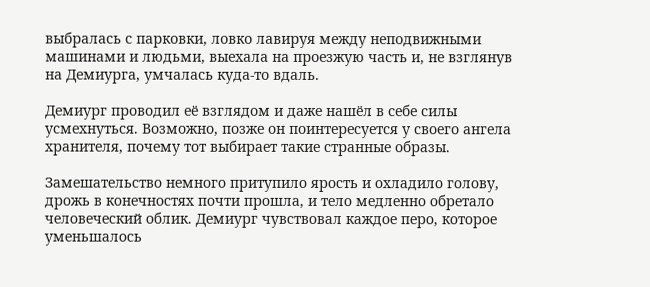выбралась с парковки, ловко лавируя между неподвижными машинами и людьми, выехала на проезжую часть и, не взглянув на Демиурга, умчалась куда-то вдаль.

Демиург проводил её взглядом и даже нашёл в себе силы усмехнуться. Возможно, позже он поинтересуется у своего ангела хранителя, почему тот выбирает такие странные образы.

Замешательство немного притупило ярость и охладило голову, дрожь в конечностях почти прошла, и тело медленно обретало человеческий облик. Демиург чувствовал каждое перо, которое уменьшалось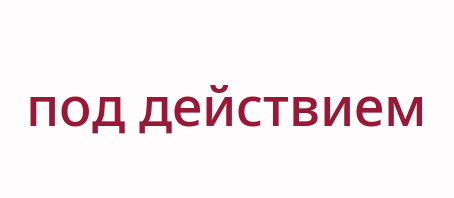под действием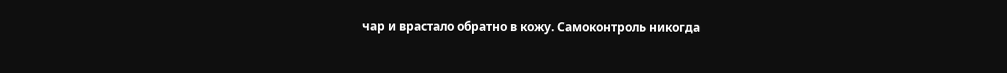чар и врастало обратно в кожу. Самоконтроль никогда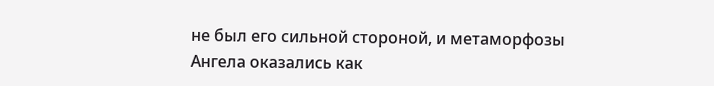не был его сильной стороной, и метаморфозы Ангела оказались как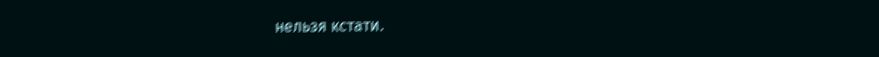нельзя кстати.